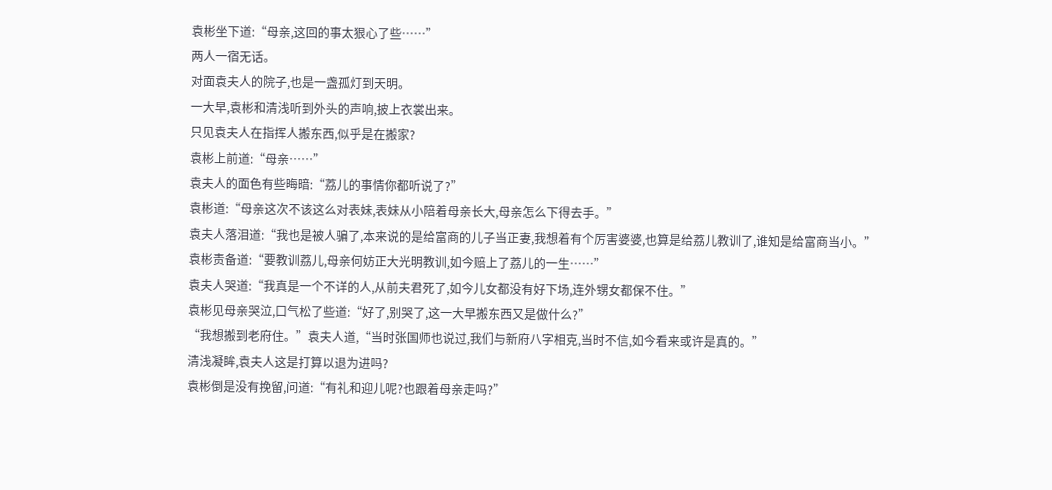袁彬坐下道:“母亲,这回的事太狠心了些……”
两人一宿无话。
对面袁夫人的院子,也是一盏孤灯到天明。
一大早,袁彬和清浅听到外头的声响,披上衣裳出来。
只见袁夫人在指挥人搬东西,似乎是在搬家?
袁彬上前道:“母亲……”
袁夫人的面色有些晦暗:“荔儿的事情你都听说了?”
袁彬道:“母亲这次不该这么对表妹,表妹从小陪着母亲长大,母亲怎么下得去手。”
袁夫人落泪道:“我也是被人骗了,本来说的是给富商的儿子当正妻,我想着有个厉害婆婆,也算是给荔儿教训了,谁知是给富商当小。”
袁彬责备道:“要教训荔儿,母亲何妨正大光明教训,如今赔上了荔儿的一生……”
袁夫人哭道:“我真是一个不详的人,从前夫君死了,如今儿女都没有好下场,连外甥女都保不住。”
袁彬见母亲哭泣,口气松了些道:“好了,别哭了,这一大早搬东西又是做什么?”
“我想搬到老府住。”袁夫人道,“当时张国师也说过,我们与新府八字相克,当时不信,如今看来或许是真的。”
清浅凝眸,袁夫人这是打算以退为进吗?
袁彬倒是没有挽留,问道:“有礼和迎儿呢?也跟着母亲走吗?”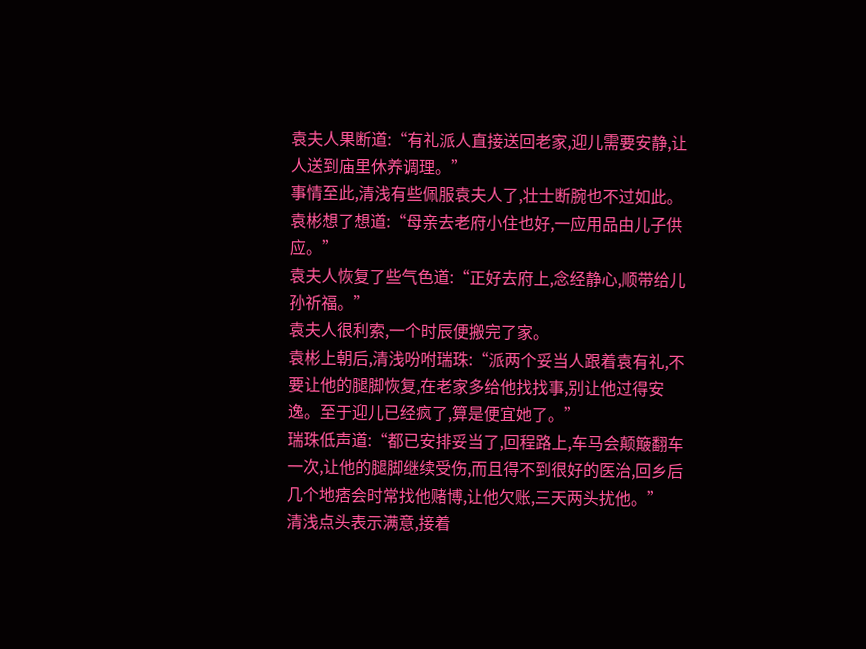袁夫人果断道:“有礼派人直接送回老家,迎儿需要安静,让人送到庙里休养调理。”
事情至此,清浅有些佩服袁夫人了,壮士断腕也不过如此。
袁彬想了想道:“母亲去老府小住也好,一应用品由儿子供应。”
袁夫人恢复了些气色道:“正好去府上,念经静心,顺带给儿孙祈福。”
袁夫人很利索,一个时辰便搬完了家。
袁彬上朝后,清浅吩咐瑞珠:“派两个妥当人跟着袁有礼,不要让他的腿脚恢复,在老家多给他找找事,别让他过得安逸。至于迎儿已经疯了,算是便宜她了。”
瑞珠低声道:“都已安排妥当了,回程路上,车马会颠簸翻车一次,让他的腿脚继续受伤,而且得不到很好的医治,回乡后几个地痞会时常找他赌博,让他欠账,三天两头扰他。”
清浅点头表示满意,接着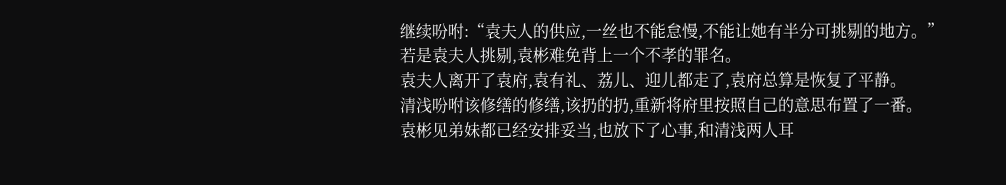继续吩咐:“袁夫人的供应,一丝也不能怠慢,不能让她有半分可挑剔的地方。”
若是袁夫人挑剔,袁彬难免背上一个不孝的罪名。
袁夫人离开了袁府,袁有礼、荔儿、迎儿都走了,袁府总算是恢复了平静。
清浅吩咐该修缮的修缮,该扔的扔,重新将府里按照自己的意思布置了一番。
袁彬见弟妹都已经安排妥当,也放下了心事,和清浅两人耳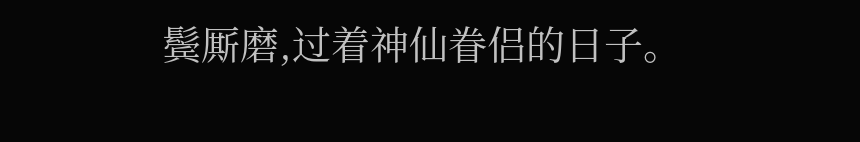鬓厮磨,过着神仙眷侣的日子。